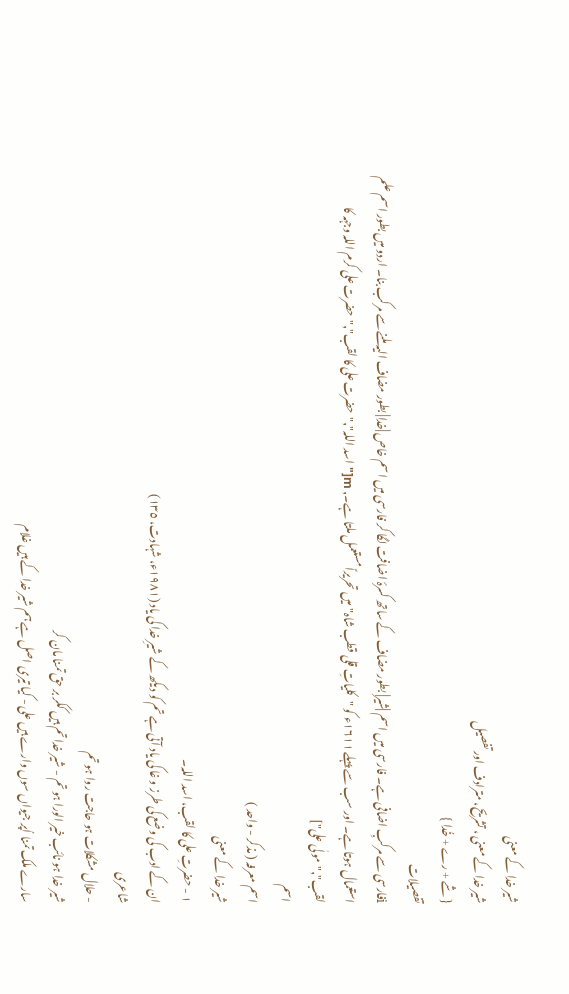شیر خدا کے معنی
شیر خدا کے معنی ، تشریح، مترادف اور تفصیل
{ شے + رے + خُدا }
تفصیلات
iفارسی سے مرکبِ اضافی ہے۔ فارسی میں اسم |شیر| بطور مضاف کے ساتھ کسرۂ اضافت لگا کر فارسی میں اسم خاص |خدا| بطور مضاف الیہ ملنے سے مرکب بنا۔ اردو میں بطور اسم علم استعمال ہوتا ہے۔ اور سب سے پہلے ١٦١١ء کو "کلیاتِ قلی قطب شاہ" میں تحریراً مستعمل ملتا ہے۔, m["اسد اللہ","حضرت علی کا لقب","حضرت علی کرم اللہ وجہہ کا لقب","مولٰی علی"]
اسم
اسم معرفہ ( مذکر - واحد )
شیر خدا کے معنی
١ - حضرتِ علی کا لقب، اسد اللہ۔
ان کے ادب کی وضع کی طرز و غا کی یاد آتی ہے تم کو دیکھ کے شیرِ خدا کی یاد (١٩٨١ء، شہادت، ١٣٥)
شاعری
- حلال مشکلات ہو حاجت روا ہو تم
شیر خدا ہو نائب خیر الورا ہو تم - شیر خدا تم ہیں ککر بر حق تمنا مان کر
سارے ملک تمنا اُپر جیواں سوں وارے ہیں علی - کیا تیری اصل ہے ہم شیر خدا کے ہیں غلام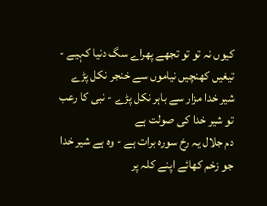کیوں نہ تو تو تجھے پھراے سگ دنیا کہیے - تیغیں کھنچیں نیاموں سے خنجر نکل پڑے
شیر خدا مزار سے باہر نکل پڑے - نبی کا رعب تو شیر خدا کی صولت ہے
دم جلال یہ رخ سورہ برات ہے - وہ ہے شیر خدا جو زخم کھائے اپنے کلہ پر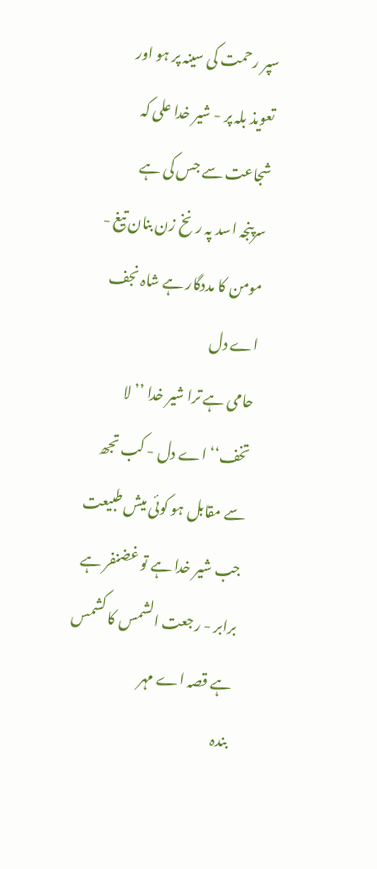سپر رحمت کی سینہ پر ہو اور تعویذ بلہ پر - شیر خدا علی کہ شجاعت سے جس کی ہے
سرپنجہ اسد پہ رنخ زن بنان تیغ - مومن کا مددگار ہے شاہ نجف اے دل
حامی ہے ترا شیر خدا ’’لا تخف‘‘ اے دل - کب تجھ سے مقابل ہو کوئی میش طبیعت
جب شیر خدا ہے تو غضنفر ہے برابر - رجعت الشمس کا کشمس ہے قصہ اے مہر
بندہ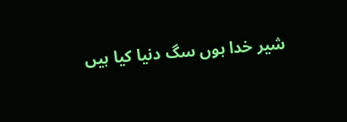شیر خدا ہوں سگ دنیا کیا ہیں